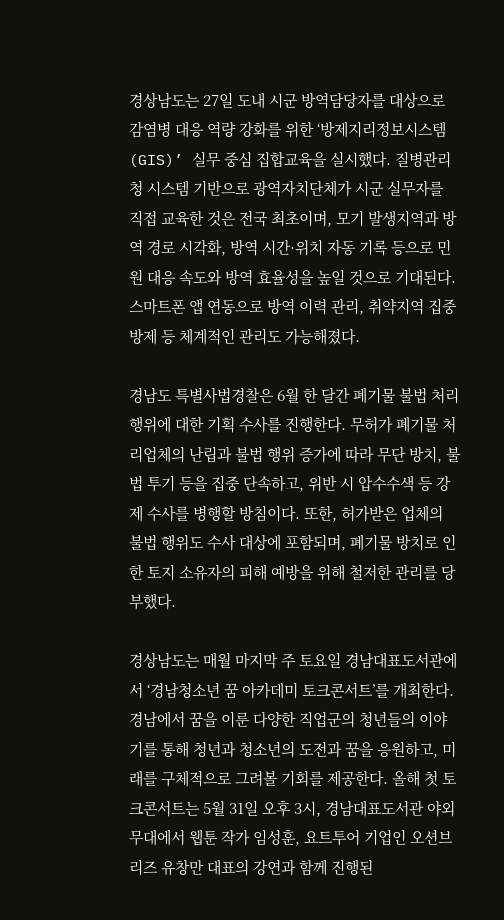경상남도는 27일 도내 시군 방역담당자를 대상으로 감염병 대응 역량 강화를 위한 ‘방제지리정보시스템(GIS)’ 실무 중심 집합교육을 실시했다. 질병관리청 시스템 기반으로 광역자치단체가 시군 실무자를 직접 교육한 것은 전국 최초이며, 모기 발생지역과 방역 경로 시각화, 방역 시간·위치 자동 기록 등으로 민원 대응 속도와 방역 효율성을 높일 것으로 기대된다. 스마트폰 앱 연동으로 방역 이력 관리, 취약지역 집중 방제 등 체계적인 관리도 가능해졌다.

경남도 특별사법경찰은 6월 한 달간 폐기물 불법 처리 행위에 대한 기획 수사를 진행한다. 무허가 폐기물 처리업체의 난립과 불법 행위 증가에 따라 무단 방치, 불법 투기 등을 집중 단속하고, 위반 시 압수수색 등 강제 수사를 병행할 방침이다. 또한, 허가받은 업체의 불법 행위도 수사 대상에 포함되며, 폐기물 방치로 인한 토지 소유자의 피해 예방을 위해 철저한 관리를 당부했다.

경상남도는 매월 마지막 주 토요일 경남대표도서관에서 ‘경남청소년 꿈 아카데미 토크콘서트’를 개최한다. 경남에서 꿈을 이룬 다양한 직업군의 청년들의 이야기를 통해 청년과 청소년의 도전과 꿈을 응원하고, 미래를 구체적으로 그려볼 기회를 제공한다. 올해 첫 토크콘서트는 5월 31일 오후 3시, 경남대표도서관 야외무대에서 웹툰 작가 임성훈, 요트투어 기업인 오션브리즈 유창만 대표의 강연과 함께 진행된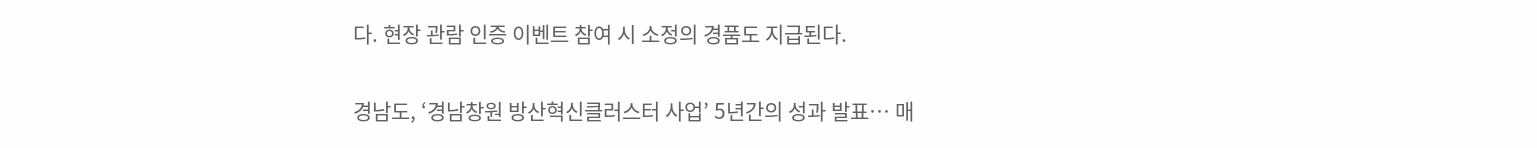다. 현장 관람 인증 이벤트 참여 시 소정의 경품도 지급된다.

경남도, ‘경남창원 방산혁신클러스터 사업’ 5년간의 성과 발표… 매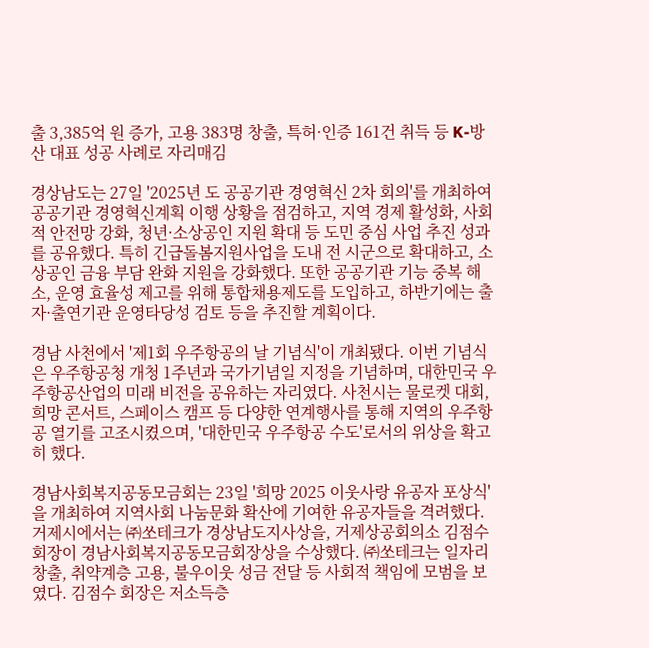출 3,385억 원 증가, 고용 383명 창출, 특허·인증 161건 취득 등 K-방산 대표 성공 사례로 자리매김

경상남도는 27일 '2025년 도 공공기관 경영혁신 2차 회의'를 개최하여 공공기관 경영혁신계획 이행 상황을 점검하고, 지역 경제 활성화, 사회적 안전망 강화, 청년·소상공인 지원 확대 등 도민 중심 사업 추진 성과를 공유했다. 특히 긴급돌봄지원사업을 도내 전 시군으로 확대하고, 소상공인 금융 부담 완화 지원을 강화했다. 또한 공공기관 기능 중복 해소, 운영 효율성 제고를 위해 통합채용제도를 도입하고, 하반기에는 출자·출연기관 운영타당성 검토 등을 추진할 계획이다.

경남 사천에서 '제1회 우주항공의 날 기념식'이 개최됐다. 이번 기념식은 우주항공청 개청 1주년과 국가기념일 지정을 기념하며, 대한민국 우주항공산업의 미래 비전을 공유하는 자리였다. 사천시는 물로켓 대회, 희망 콘서트, 스페이스 캠프 등 다양한 연계행사를 통해 지역의 우주항공 열기를 고조시켰으며, '대한민국 우주항공 수도'로서의 위상을 확고히 했다.

경남사회복지공동모금회는 23일 '희망 2025 이웃사랑 유공자 포상식'을 개최하여 지역사회 나눔문화 확산에 기여한 유공자들을 격려했다. 거제시에서는 ㈜쏘테크가 경상남도지사상을, 거제상공회의소 김점수 회장이 경남사회복지공동모금회장상을 수상했다. ㈜쏘테크는 일자리 창출, 취약계층 고용, 불우이웃 성금 전달 등 사회적 책임에 모범을 보였다. 김점수 회장은 저소득층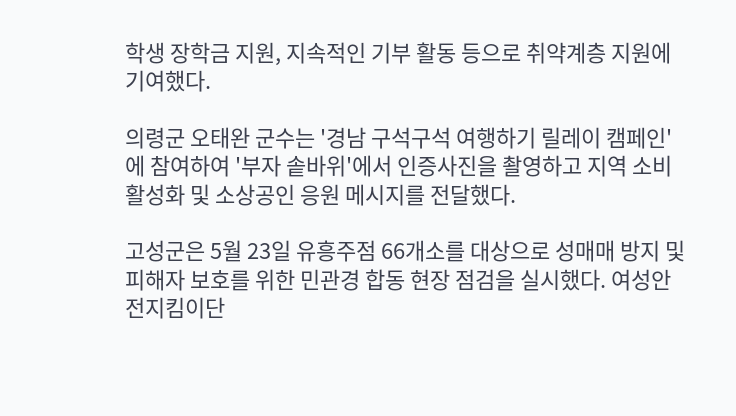학생 장학금 지원, 지속적인 기부 활동 등으로 취약계층 지원에 기여했다.

의령군 오태완 군수는 '경남 구석구석 여행하기 릴레이 캠페인'에 참여하여 '부자 솥바위'에서 인증사진을 촬영하고 지역 소비 활성화 및 소상공인 응원 메시지를 전달했다.

고성군은 5월 23일 유흥주점 66개소를 대상으로 성매매 방지 및 피해자 보호를 위한 민관경 합동 현장 점검을 실시했다. 여성안전지킴이단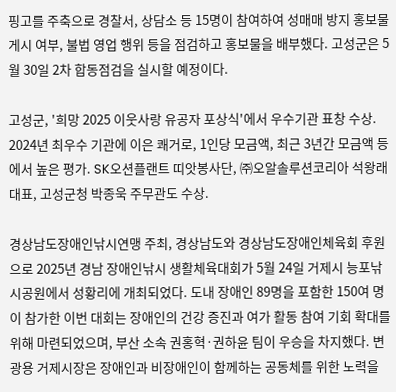핑고를 주축으로 경찰서, 상담소 등 15명이 참여하여 성매매 방지 홍보물 게시 여부, 불법 영업 행위 등을 점검하고 홍보물을 배부했다. 고성군은 5월 30일 2차 합동점검을 실시할 예정이다.

고성군, '희망 2025 이웃사랑 유공자 포상식'에서 우수기관 표창 수상. 2024년 최우수 기관에 이은 쾌거로, 1인당 모금액, 최근 3년간 모금액 등에서 높은 평가. SK오션플랜트 띠앗봉사단, ㈜오알솔루션코리아 석왕래 대표, 고성군청 박종욱 주무관도 수상.

경상남도장애인낚시연맹 주최, 경상남도와 경상남도장애인체육회 후원으로 2025년 경남 장애인낚시 생활체육대회가 5월 24일 거제시 능포낚시공원에서 성황리에 개최되었다. 도내 장애인 89명을 포함한 150여 명이 참가한 이번 대회는 장애인의 건강 증진과 여가 활동 참여 기회 확대를 위해 마련되었으며, 부산 소속 권홍혁·권하윤 팀이 우승을 차지했다. 변광용 거제시장은 장애인과 비장애인이 함께하는 공동체를 위한 노력을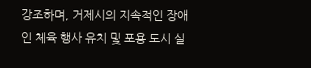강조하며, 거제시의 지속적인 장애인 체육 행사 유치 및 포용 도시 실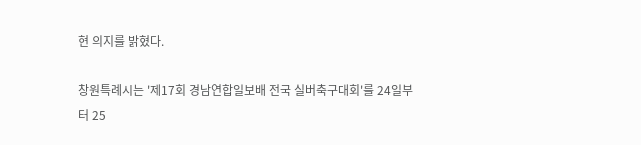현 의지를 밝혔다.

창원특례시는 '제17회 경남연합일보배 전국 실버축구대회'를 24일부터 25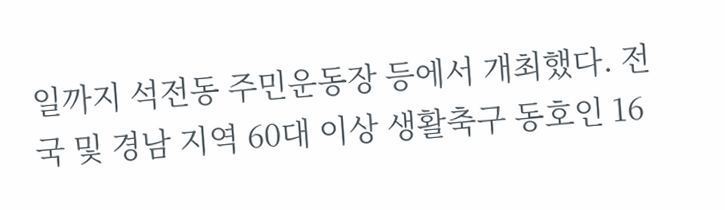일까지 석전동 주민운동장 등에서 개최했다. 전국 및 경남 지역 60대 이상 생활축구 동호인 16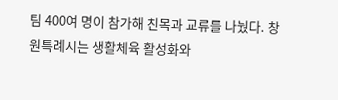팀 400여 명이 참가해 친목과 교류를 나눴다. 창원특례시는 생활체육 활성화와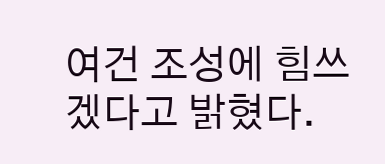여건 조성에 힘쓰겠다고 밝혔다.